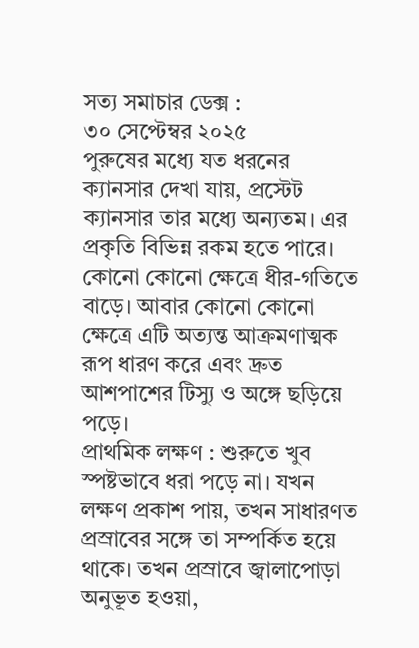সত্য সমাচার ডেক্স :
৩০ সেপ্টেম্বর ২০২৫
পুরুষের মধ্যে যত ধরনের ক্যানসার দেখা যায়, প্রস্টেট ক্যানসার তার মধ্যে অন্যতম। এর প্রকৃতি বিভিন্ন রকম হতে পারে। কোনো কোনো ক্ষেত্রে ধীর-গতিতে বাড়ে। আবার কোনো কোনো ক্ষেত্রে এটি অত্যন্ত আক্রমণাত্মক রূপ ধারণ করে এবং দ্রুত আশপাশের টিস্যু ও অঙ্গে ছড়িয়ে পড়ে।
প্রাথমিক লক্ষণ : শুরুতে খুব স্পষ্টভাবে ধরা পড়ে না। যখন লক্ষণ প্রকাশ পায়, তখন সাধারণত প্রস্রাবের সঙ্গে তা সম্পর্কিত হয়ে থাকে। তখন প্রস্রাবে জ্বালাপোড়া অনুভূত হওয়া,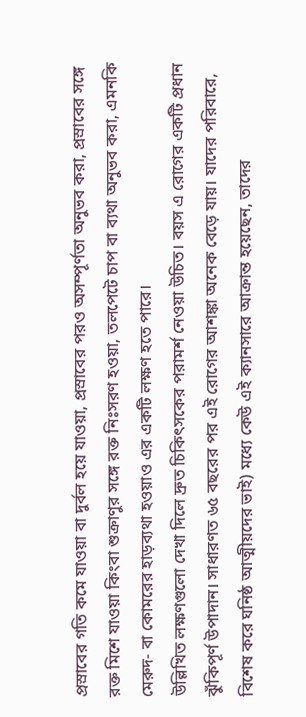প্রস্রাবের গতি কমে যাওয়া বা দুর্বল হয়ে যাওয়া, প্রস্রাবের পরও অসম্পূর্ণতা অনুভব করা, প্রস্রাবের সঙ্গে রক্ত মিশে যাওয়া কিংবা শুক্রাণুর সঙ্গে রক্ত নিঃসরণ হওয়া, তলপেটে চাপ বা ব্যথা অনুভব করা, এমনকি মেরুদ- বা কোমরের হাড়ব্যথা হওয়াও এর একটি লক্ষণ হতে পারে।
উল্লিখিত লক্ষণগুলো দেখা দিলে দ্রুত চিকিৎসকের পরামর্শ নেওয়া উচিত। বয়স এ রোগের একটি প্রধান ঝুঁকিপূর্ণ উপাদান। সাধারণত ৬৫ বছরের পর এই রোগের আশঙ্কা অনেক বেড়ে যায়। যাদের পরিবারে, বিশেষ করে ঘনিষ্ঠ আত্মীয়দের ভাই) মধ্যে কেউ এই ক্যানসারে আক্রান্ত হয়েছেন, তাদের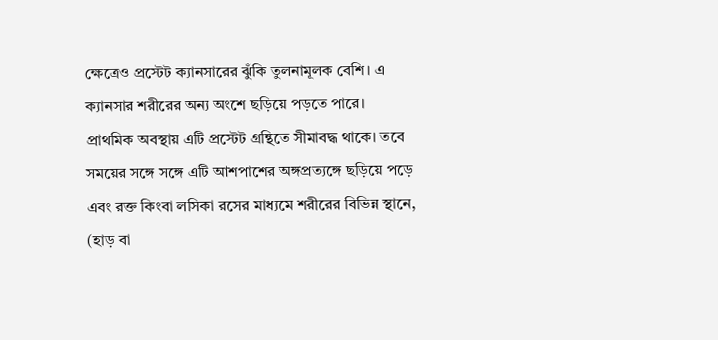ক্ষেত্রেও প্রস্টেট ক্যানসারের ঝুঁকি তুলনামূলক বেশি। এ ক্যানসার শরীরের অন্য অংশে ছড়িয়ে পড়তে পারে। প্রাথমিক অবস্থায় এটি প্রস্টেট গ্রন্থিতে সীমাবদ্ধ থাকে। তবে সময়ের সঙ্গে সঙ্গে এটি আশপাশের অঙ্গপ্রত্যঙ্গে ছড়িয়ে পড়ে এবং রক্ত কিংবা লসিকা রসের মাধ্যমে শরীরের বিভিন্ন স্থানে, (হাড় বা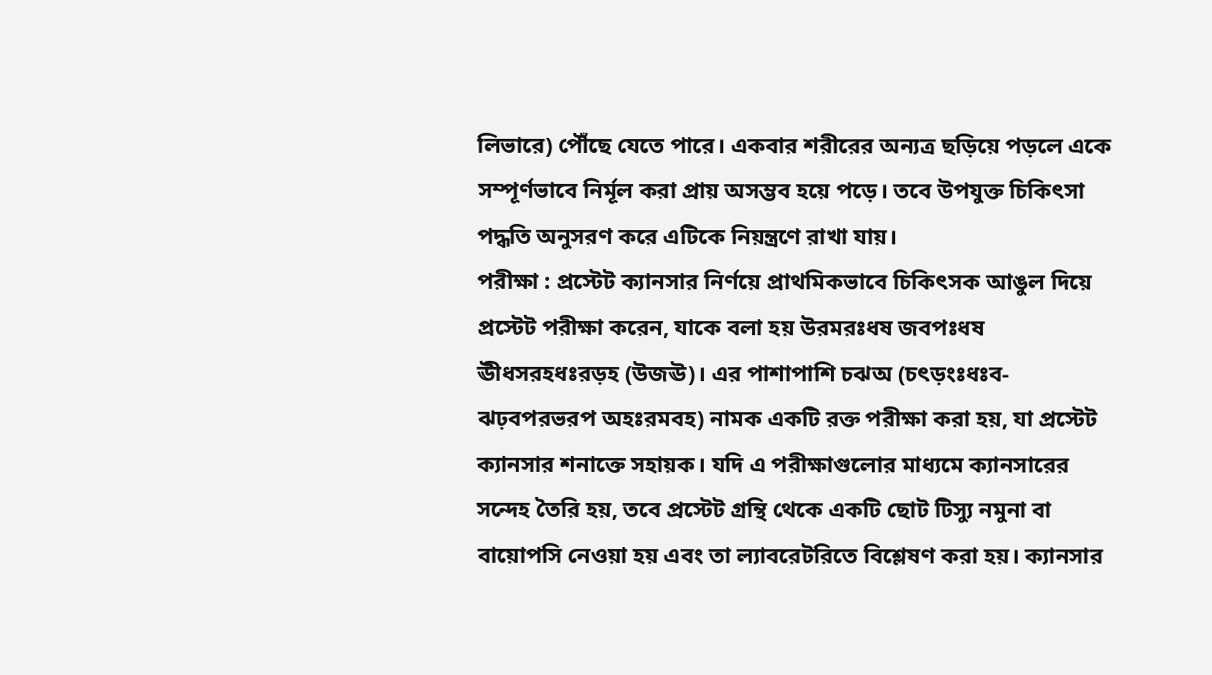লিভারে) পৌঁছে যেতে পারে। একবার শরীরের অন্যত্র ছড়িয়ে পড়লে একে সম্পূর্ণভাবে নির্মূল করা প্রায় অসম্ভব হয়ে পড়ে। তবে উপযুক্ত চিকিৎসা পদ্ধতি অনুসরণ করে এটিকে নিয়ন্ত্রণে রাখা যায়।
পরীক্ষা : প্রস্টেট ক্যানসার নির্ণয়ে প্রাথমিকভাবে চিকিৎসক আঙুল দিয়ে প্রস্টেট পরীক্ষা করেন, যাকে বলা হয় উরমরঃধষ জবপঃধষ ঊীধসরহধঃরড়হ (উজঊ)। এর পাশাপাশি চঝঅ (চৎড়ংঃধঃব-ঝঢ়বপরভরপ অহঃরমবহ) নামক একটি রক্ত পরীক্ষা করা হয়, যা প্রস্টেট ক্যানসার শনাক্তে সহায়ক। যদি এ পরীক্ষাগুলোর মাধ্যমে ক্যানসারের সন্দেহ তৈরি হয়, তবে প্রস্টেট গ্রন্থি থেকে একটি ছোট টিস্যু নমুনা বা বায়োপসি নেওয়া হয় এবং তা ল্যাবরেটরিতে বিশ্লেষণ করা হয়। ক্যানসার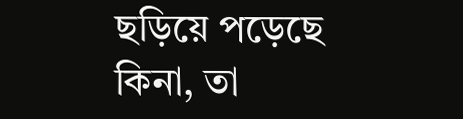ছড়িয়ে পড়েছে কিনা, তা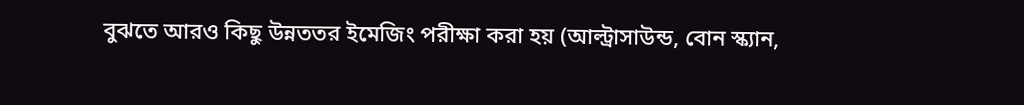বুঝতে আরও কিছু উন্নততর ইমেজিং পরীক্ষা করা হয় (আল্ট্রাসাউন্ড, বোন স্ক্যান,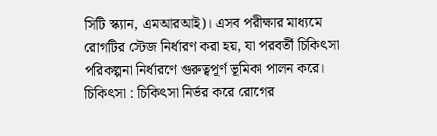সিটি স্ক্যান, এমআরআই)। এসব পরীক্ষার মাধ্যমে রোগটির স্টেজ নির্ধারণ করা হয়, যা পরবর্তী চিকিৎসা পরিকল্পনা নির্ধারণে গুরুত্বপূর্ণ ভূমিকা পালন করে।
চিকিৎসা : চিকিৎসা নির্ভর করে রোগের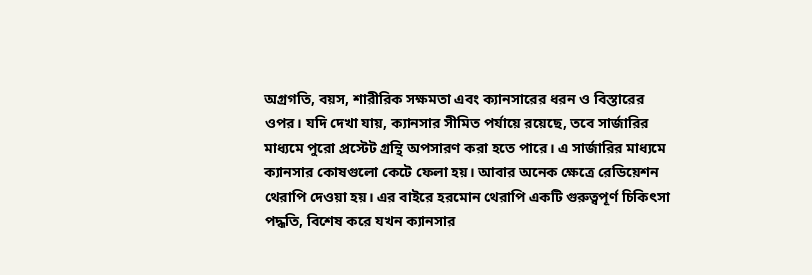অগ্রগতি, বয়স, শারীরিক সক্ষমতা এবং ক্যানসারের ধরন ও বিস্তারের ওপর। যদি দেখা যায়, ক্যানসার সীমিত পর্যায়ে রয়েছে, তবে সার্জারির মাধ্যমে পুরো প্রস্টেট গ্রন্থি অপসারণ করা হতে পারে। এ সার্জারির মাধ্যমে ক্যানসার কোষগুলো কেটে ফেলা হয়। আবার অনেক ক্ষেত্রে রেডিয়েশন থেরাপি দেওয়া হয়। এর বাইরে হরমোন থেরাপি একটি গুরুত্বপূর্ণ চিকিৎসা পদ্ধতি, বিশেষ করে যখন ক্যানসার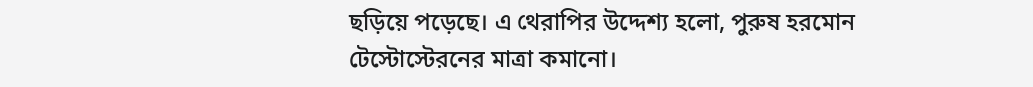ছড়িয়ে পড়েছে। এ থেরাপির উদ্দেশ্য হলো, পুরুষ হরমোন টেস্টোস্টেরনের মাত্রা কমানো।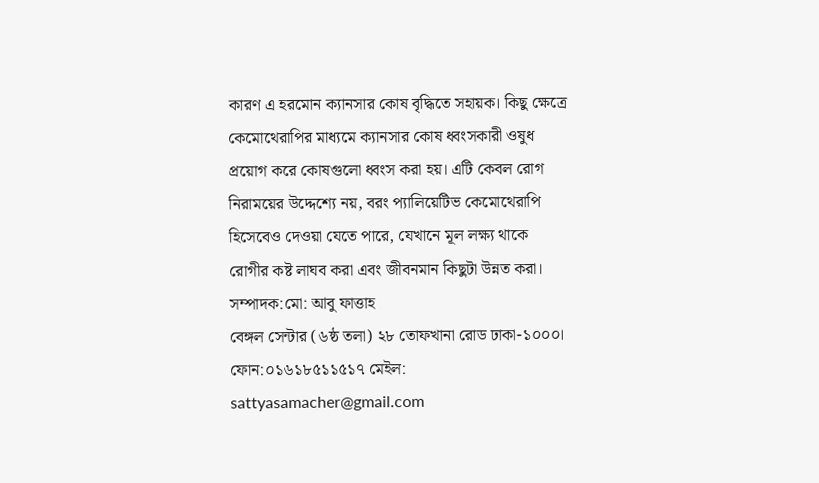কারণ এ হরমোন ক্যানসার কোষ বৃদ্ধিতে সহায়ক। কিছু ক্ষেত্রে কেমোথেরাপির মাধ্যমে ক্যানসার কোষ ধ্বংসকারী ওষুধ প্রয়োগ করে কোষগুলো ধ্বংস করা হয়। এটি কেবল রোগ নিরাময়ের উদ্দেশ্যে নয়, বরং প্যালিয়েটিভ কেমোথেরাপি হিসেবেও দেওয়া যেতে পারে, যেখানে মূল লক্ষ্য থাকে রোগীর কষ্ট লাঘব করা এবং জীবনমান কিছুটা উন্নত করা।
সম্পাদক:মো: আবু ফাত্তাহ
বেঙ্গল সেন্টার (৬ষ্ঠ তলা) ২৮ তোফখানা রোড ঢাকা-১০০০।
ফোন:০১৬১৮৫১১৫১৭ মেইল: sattyasamacher@gmail.com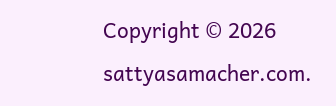Copyright © 2026 sattyasamacher.com.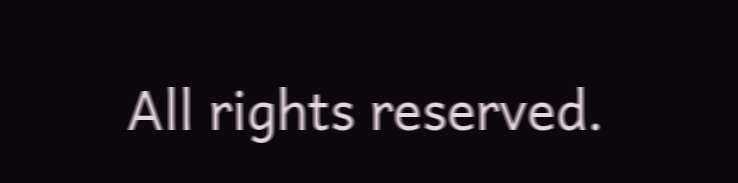All rights reserved.